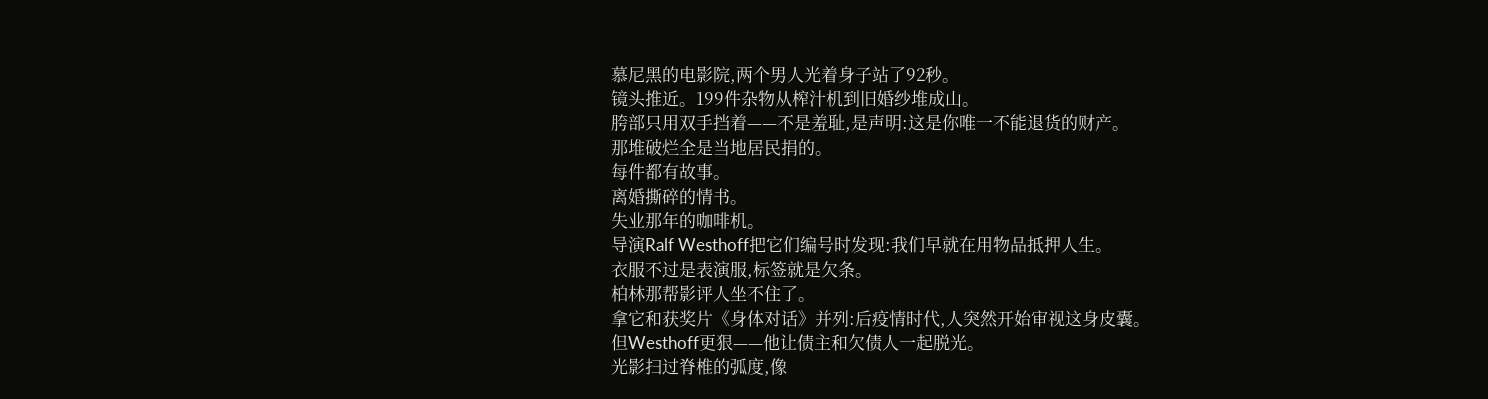慕尼黑的电影院,两个男人光着身子站了92秒。
镜头推近。199件杂物从榨汁机到旧婚纱堆成山。
胯部只用双手挡着——不是羞耻,是声明:这是你唯一不能退货的财产。
那堆破烂全是当地居民捐的。
每件都有故事。
离婚撕碎的情书。
失业那年的咖啡机。
导演Ralf Westhoff把它们编号时发现:我们早就在用物品抵押人生。
衣服不过是表演服,标签就是欠条。
柏林那帮影评人坐不住了。
拿它和获奖片《身体对话》并列:后疫情时代,人突然开始审视这身皮囊。
但Westhoff更狠——他让债主和欠债人一起脱光。
光影扫过脊椎的弧度,像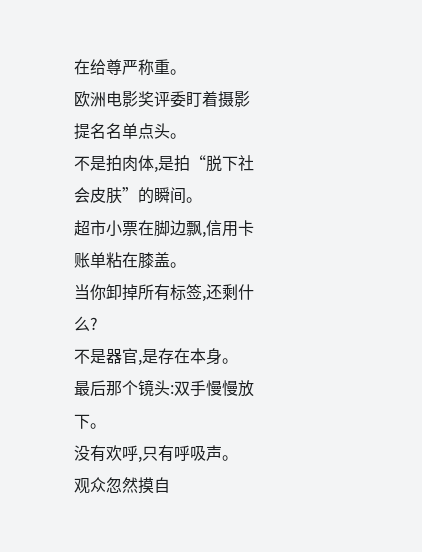在给尊严称重。
欧洲电影奖评委盯着摄影提名名单点头。
不是拍肉体,是拍“脱下社会皮肤”的瞬间。
超市小票在脚边飘,信用卡账单粘在膝盖。
当你卸掉所有标签,还剩什么?
不是器官,是存在本身。
最后那个镜头:双手慢慢放下。
没有欢呼,只有呼吸声。
观众忽然摸自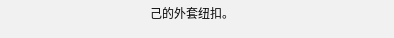己的外套纽扣。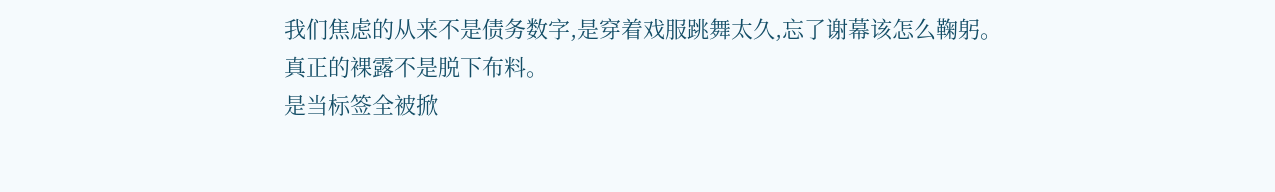我们焦虑的从来不是债务数字,是穿着戏服跳舞太久,忘了谢幕该怎么鞠躬。
真正的裸露不是脱下布料。
是当标签全被掀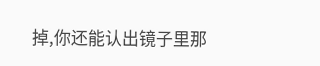掉,你还能认出镜子里那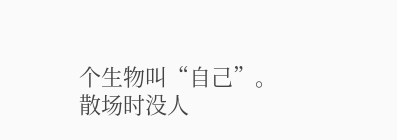个生物叫“自己”。
散场时没人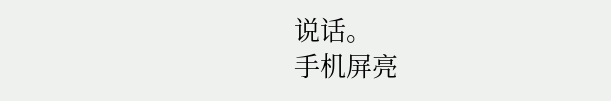说话。
手机屏亮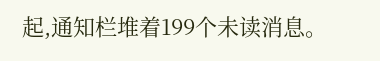起,通知栏堆着199个未读消息。